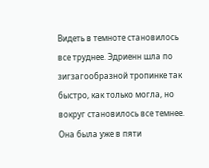Видеть в темноте становилось все труднее. Эдриенн шла по зигзагообразной тропинке так быстро, как только могла, но вокруг становилось все темнее. Она была уже в пяти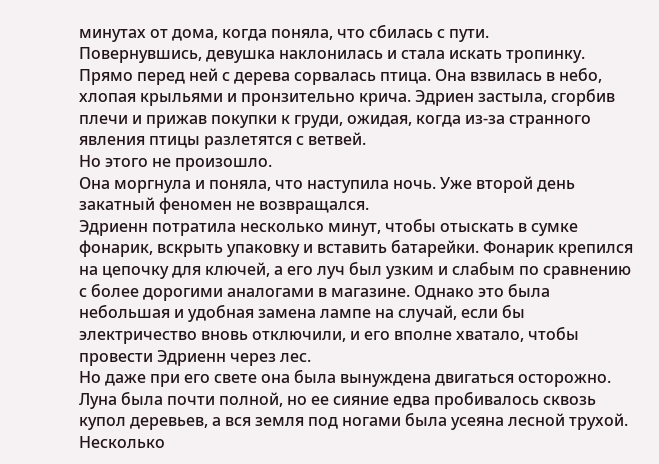минутах от дома, когда поняла, что сбилась с пути.
Повернувшись, девушка наклонилась и стала искать тропинку.
Прямо перед ней с дерева сорвалась птица. Она взвилась в небо, хлопая крыльями и пронзительно крича. Эдриен застыла, сгорбив плечи и прижав покупки к груди, ожидая, когда из-за странного явления птицы разлетятся с ветвей.
Но этого не произошло.
Она моргнула и поняла, что наступила ночь. Уже второй день закатный феномен не возвращался.
Эдриенн потратила несколько минут, чтобы отыскать в сумке фонарик, вскрыть упаковку и вставить батарейки. Фонарик крепился на цепочку для ключей, а его луч был узким и слабым по сравнению с более дорогими аналогами в магазине. Однако это была небольшая и удобная замена лампе на случай, если бы электричество вновь отключили, и его вполне хватало, чтобы провести Эдриенн через лес.
Но даже при его свете она была вынуждена двигаться осторожно. Луна была почти полной, но ее сияние едва пробивалось сквозь купол деревьев, а вся земля под ногами была усеяна лесной трухой. Несколько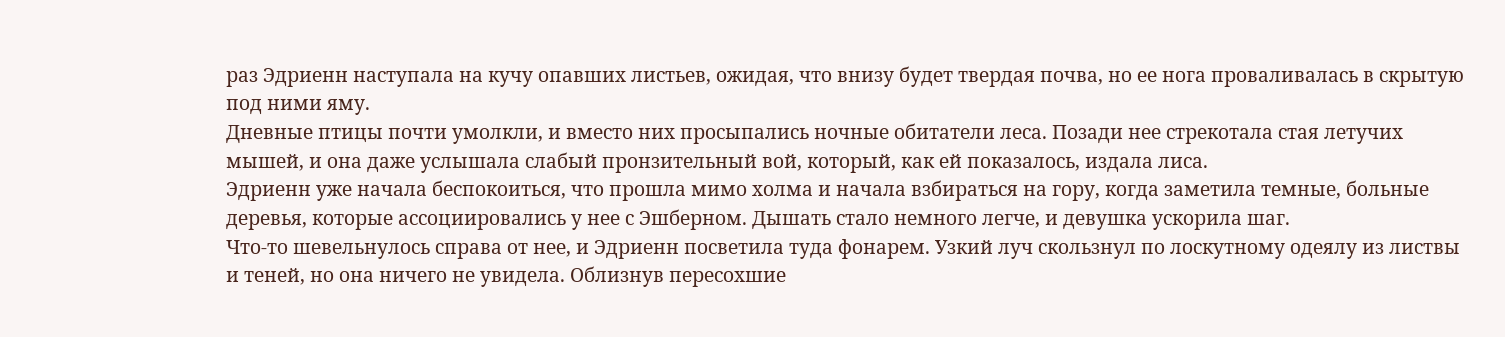раз Эдриенн наступала на кучу опавших листьев, ожидая, что внизу будет твердая почва, но ее нога проваливалась в скрытую под ними яму.
Дневные птицы почти умолкли, и вместо них просыпались ночные обитатели леса. Позади нее стрекотала стая летучих мышей, и она даже услышала слабый пронзительный вой, который, как ей показалось, издала лиса.
Эдриенн уже начала беспокоиться, что прошла мимо холма и начала взбираться на гору, когда заметила темные, больные деревья, которые ассоциировались у нее с Эшберном. Дышать стало немного легче, и девушка ускорила шаг.
Что-то шевельнулось справа от нее, и Эдриенн посветила туда фонарем. Узкий луч скользнул по лоскутному одеялу из листвы и теней, но она ничего не увидела. Облизнув пересохшие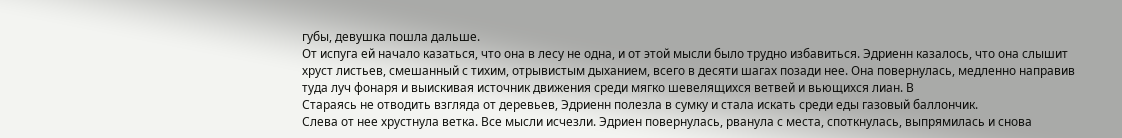губы, девушка пошла дальше.
От испуга ей начало казаться, что она в лесу не одна, и от этой мысли было трудно избавиться. Эдриенн казалось, что она слышит хруст листьев, смешанный с тихим, отрывистым дыханием, всего в десяти шагах позади нее. Она повернулась, медленно направив туда луч фонаря и выискивая источник движения среди мягко шевелящихся ветвей и вьющихся лиан. В
Стараясь не отводить взгляда от деревьев, Эдриенн полезла в сумку и стала искать среди еды газовый баллончик.
Слева от нее хрустнула ветка. Все мысли исчезли. Эдриен повернулась, рванула с места, споткнулась, выпрямилась и снова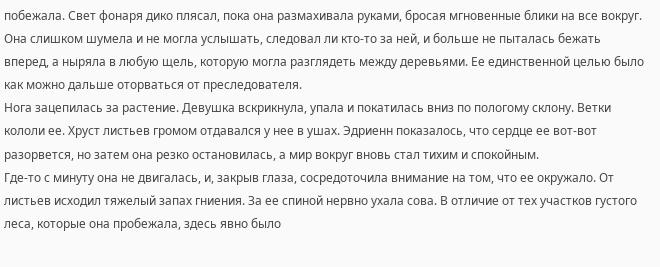побежала. Свет фонаря дико плясал, пока она размахивала руками, бросая мгновенные блики на все вокруг. Она слишком шумела и не могла услышать, следовал ли кто-то за ней, и больше не пыталась бежать вперед, а ныряла в любую щель, которую могла разглядеть между деревьями. Ее единственной целью было как можно дальше оторваться от преследователя.
Нога зацепилась за растение. Девушка вскрикнула, упала и покатилась вниз по пологому склону. Ветки кололи ее. Хруст листьев громом отдавался у нее в ушах. Эдриенн показалось, что сердце ее вот-вот разорвется, но затем она резко остановилась, а мир вокруг вновь стал тихим и спокойным.
Где-то с минуту она не двигалась, и, закрыв глаза, сосредоточила внимание на том, что ее окружало. От листьев исходил тяжелый запах гниения. За ее спиной нервно ухала сова. В отличие от тех участков густого леса, которые она пробежала, здесь явно было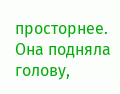просторнее. Она подняла голову,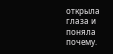открыла глаза и поняла почему.